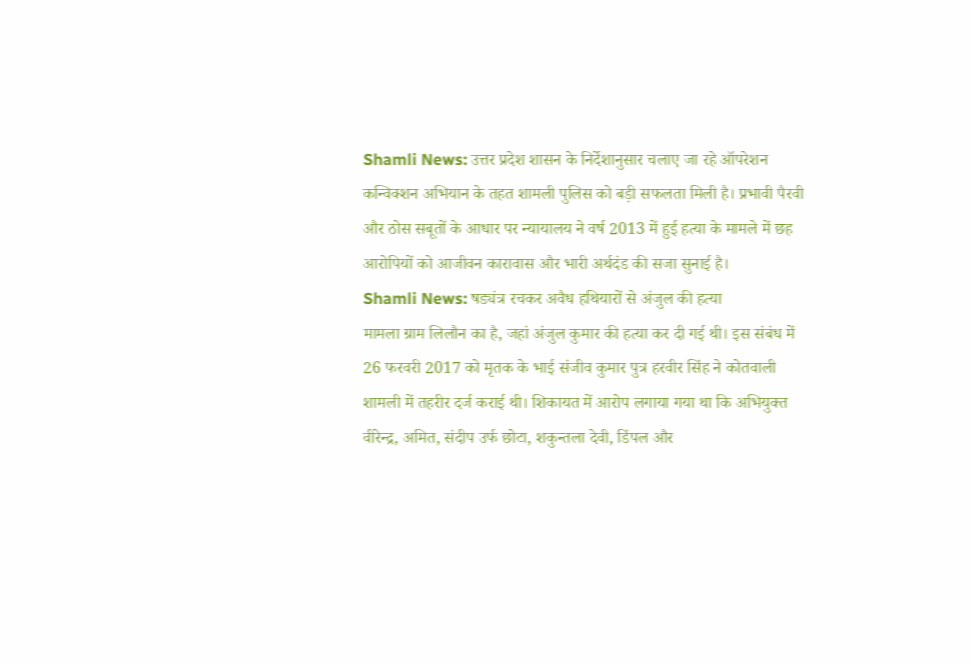Shamli News: उत्तर प्रदेश शासन के निर्देशानुसार चलाए जा रहे ऑपरेशन कन्विक्शन अभियान के तहत शामली पुलिस को बड़ी सफलता मिली है। प्रभावी पैरवी और ठोस सबूतों के आधार पर न्यायालय ने वर्ष 2013 में हुई हत्या के मामले में छह आरोपियों को आजीवन कारावास और भारी अर्थदंड की सजा सुनाई है।
Shamli News: षड्यंत्र रचकर अवैध हथियारों से अंजुल की हत्या
मामला ग्राम लिलौन का है, जहां अंजुल कुमार की हत्या कर दी गई थी। इस संबंध में 26 फरवरी 2017 को मृतक के भाई संजीव कुमार पुत्र हरवीर सिंह ने कोतवाली शामली में तहरीर दर्ज कराई थी। शिकायत में आरोप लगाया गया था कि अभियुक्त वीरेन्द्र, अमित, संदीप उर्फ छोटा, शकुन्तला देवी, डिंपल और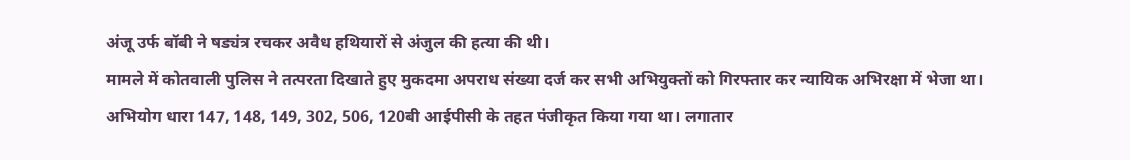अंजू उर्फ बॉबी ने षड्यंत्र रचकर अवैध हथियारों से अंजुल की हत्या की थी।
मामले में कोतवाली पुलिस ने तत्परता दिखाते हुए मुकदमा अपराध संख्या दर्ज कर सभी अभियुक्तों को गिरफ्तार कर न्यायिक अभिरक्षा में भेजा था। अभियोग धारा 147, 148, 149, 302, 506, 120बी आईपीसी के तहत पंजीकृत किया गया था। लगातार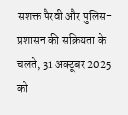सशक्त पैरवी और पुलिस-प्रशासन की सक्रियता के चलते, 31 अक्टूबर 2025 को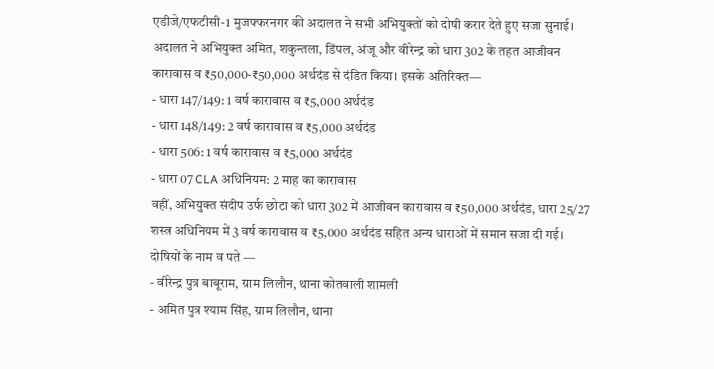एडीजे/एफटीसी-1 मुजफ्फरनगर की अदालत ने सभी अभियुक्तों को दोषी करार देते हुए सजा सुनाई।
अदालत ने अभियुक्त अमित, शकुन्तला, डिंपल, अंजू और वीरेन्द्र को धारा 302 के तहत आजीवन कारावास व ₹50,000-₹50,000 अर्थदंड से दंडित किया। इसके अतिरिक्त—
- धारा 147/149: 1 वर्ष कारावास व ₹5,000 अर्थदंड
- धारा 148/149: 2 वर्ष कारावास व ₹5,000 अर्थदंड
- धारा 506: 1 वर्ष कारावास व ₹5,000 अर्थदंड
- धारा 07 CLA अधिनियम: 2 माह का कारावास
वहीं, अभियुक्त संदीप उर्फ छोटा को धारा 302 में आजीवन कारावास व ₹50,000 अर्थदंड, धारा 25/27 शस्त्र अधिनियम में 3 वर्ष कारावास व ₹5,000 अर्थदंड सहित अन्य धाराओं में समान सजा दी गई।
दोषियों के नाम व पते —
- वीरेन्द्र पुत्र बाबूराम, ग्राम लिलौन, थाना कोतवाली शामली
- अमित पुत्र श्याम सिंह, ग्राम लिलौन, थाना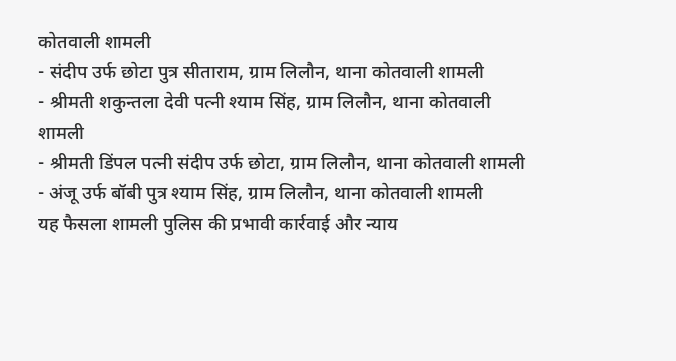कोतवाली शामली
- संदीप उर्फ छोटा पुत्र सीताराम, ग्राम लिलौन, थाना कोतवाली शामली
- श्रीमती शकुन्तला देवी पत्नी श्याम सिंह, ग्राम लिलौन, थाना कोतवाली शामली
- श्रीमती डिंपल पत्नी संदीप उर्फ छोटा, ग्राम लिलौन, थाना कोतवाली शामली
- अंजू उर्फ बॉबी पुत्र श्याम सिंह, ग्राम लिलौन, थाना कोतवाली शामली
यह फैसला शामली पुलिस की प्रभावी कार्रवाई और न्याय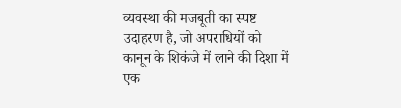व्यवस्था की मजबूती का स्पष्ट उदाहरण है, जो अपराधियों को कानून के शिकंजे में लाने की दिशा में एक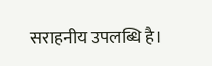सराहनीय उपलब्धि है।